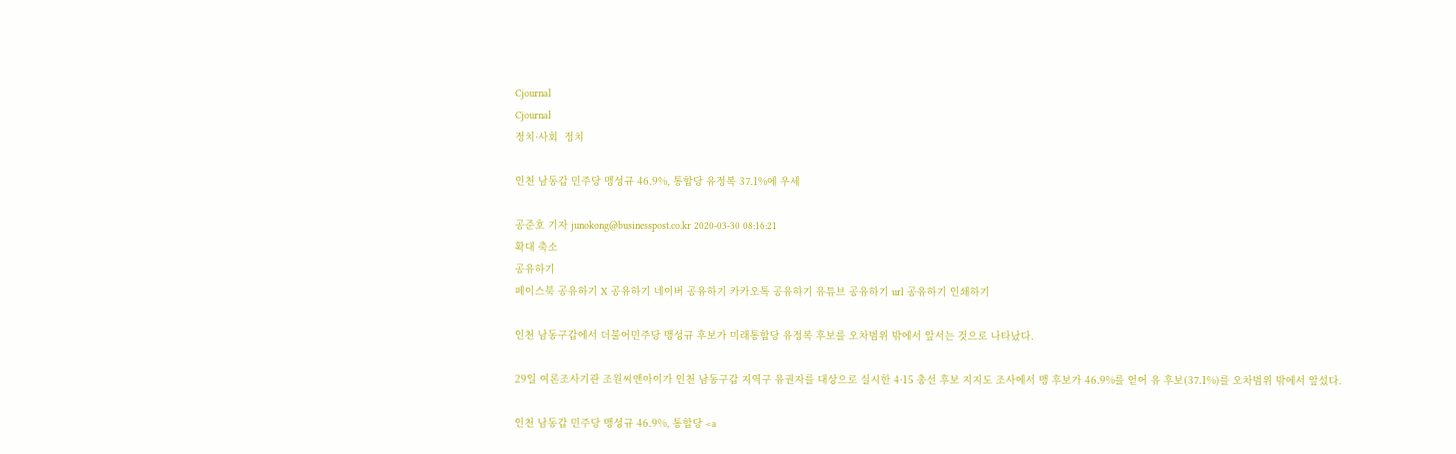Cjournal
Cjournal
정치·사회  정치

인천 남동갑 민주당 맹성규 46.9%, 통합당 유정복 37.1%에 우세

공준호 기자 junokong@businesspost.co.kr 2020-03-30 08:16:21
확대 축소
공유하기
페이스북 공유하기 X 공유하기 네이버 공유하기 카카오톡 공유하기 유튜브 공유하기 url 공유하기 인쇄하기

인천 남동구갑에서 더불어민주당 맹성규 후보가 미래통합당 유정복 후보를 오차범위 밖에서 앞서는 것으로 나타났다.

29일 여론조사기관 조원씨앤아이가 인천 남동구갑 지역구 유권자를 대상으로 실시한 4·15 총선 후보 지지도 조사에서 맹 후보가 46.9%를 얻어 유 후보(37.1%)를 오차범위 밖에서 앞섰다.

인천 남동갑 민주당 맹성규 46.9%, 통합당 <a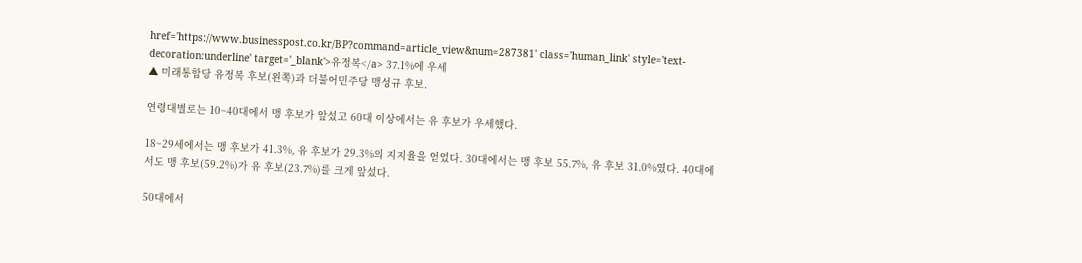href='https://www.businesspost.co.kr/BP?command=article_view&num=287381' class='human_link' style='text-decoration:underline' target='_blank'>유정복</a> 37.1%에 우세
▲ 미래통합당 유정복 후보(왼쪽)과 더불어민주당 맹성규 후보.

연령대별로는 10~40대에서 맹 후보가 앞섰고 60대 이상에서는 유 후보가 우세했다.

18~29세에서는 맹 후보가 41.3%, 유 후보가 29.3%의 지지율을 얻었다. 30대에서는 맹 후보 55.7%, 유 후보 31.0%였다. 40대에서도 맹 후보(59.2%)가 유 후보(23.7%)를 크게 앞섰다.

50대에서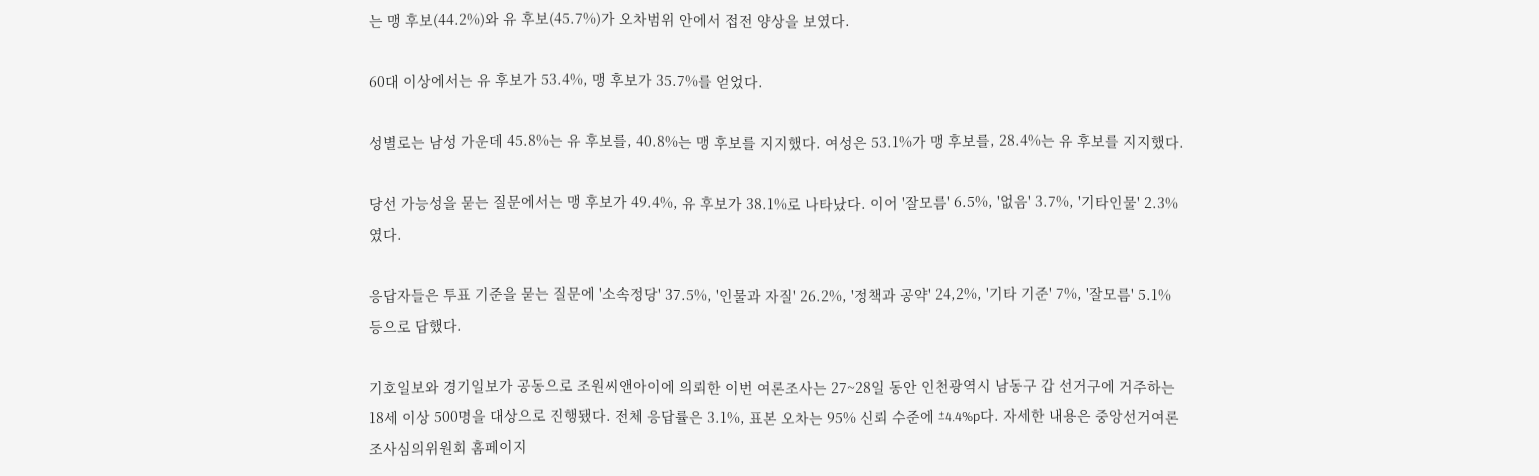는 맹 후보(44.2%)와 유 후보(45.7%)가 오차범위 안에서 접전 양상을 보였다.

60대 이상에서는 유 후보가 53.4%, 맹 후보가 35.7%를 얻었다.

성별로는 남성 가운데 45.8%는 유 후보를, 40.8%는 맹 후보를 지지했다. 여성은 53.1%가 맹 후보를, 28.4%는 유 후보를 지지했다.

당선 가능성을 묻는 질문에서는 맹 후보가 49.4%, 유 후보가 38.1%로 나타났다. 이어 '잘모름' 6.5%, '없음' 3.7%, '기타인물' 2.3%였다.

응답자들은 투표 기준을 묻는 질문에 '소속정당' 37.5%, '인물과 자질' 26.2%, '정책과 공약' 24,2%, '기타 기준' 7%, '잘모름' 5.1% 등으로 답했다.

기호일보와 경기일보가 공동으로 조원씨앤아이에 의뢰한 이번 여론조사는 27~28일 동안 인천광역시 남동구 갑 선거구에 거주하는 18세 이상 500명을 대상으로 진행됐다. 전체 응답률은 3.1%, 표본 오차는 95% 신뢰 수준에 ±4.4%p다. 자세한 내용은 중앙선거여론조사심의위원회 홈페이지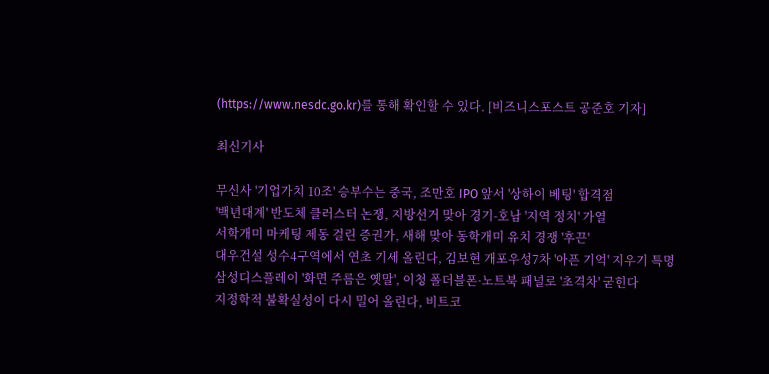(https://www.nesdc.go.kr)를 통해 확인할 수 있다. [비즈니스포스트 공준호 기자]

최신기사

무신사 '기업가치 10조' 승부수는 중국, 조만호 IPO 앞서 '상하이 베팅' 합격점
'백년대계' 반도체 클러스터 논쟁, 지방선거 맞아 경기-호남 '지역 정치' 가열
서학개미 마케팅 제동 걸린 증권가, 새해 맞아 동학개미 유치 경쟁 '후끈'
대우건설 성수4구역에서 연초 기세 올린다, 김보현 개포우성7차 '아픈 기억' 지우기 특명
삼성디스플레이 '화면 주름은 옛말', 이청 폴더블폰·노트북 패널로 '초격차' 굳힌다
지정학적 불확실성이 다시 밀어 올린다, 비트코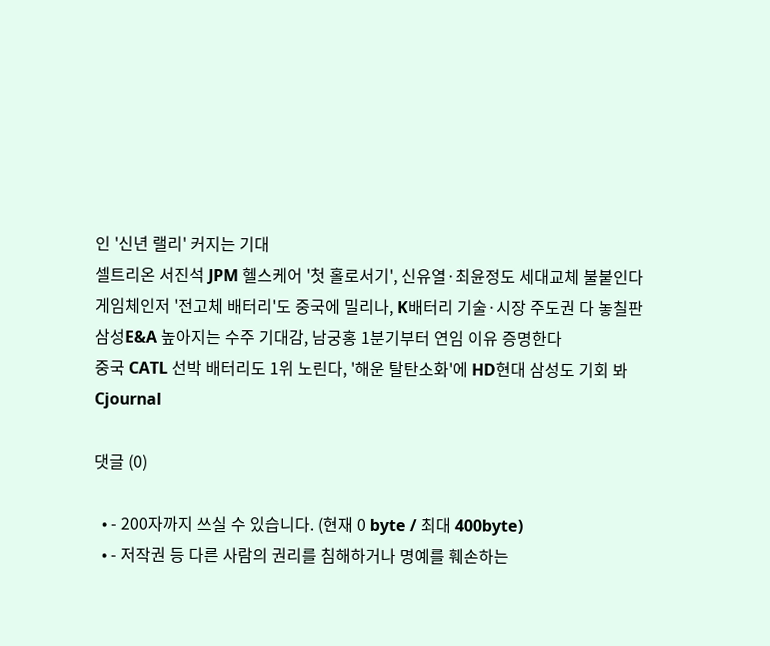인 '신년 랠리' 커지는 기대
셀트리온 서진석 JPM 헬스케어 '첫 홀로서기', 신유열·최윤정도 세대교체 불붙인다
게임체인저 '전고체 배터리'도 중국에 밀리나, K배터리 기술·시장 주도권 다 놓칠판
삼성E&A 높아지는 수주 기대감, 남궁홍 1분기부터 연임 이유 증명한다
중국 CATL 선박 배터리도 1위 노린다, '해운 탈탄소화'에 HD현대 삼성도 기회 봐
Cjournal

댓글 (0)

  • - 200자까지 쓰실 수 있습니다. (현재 0 byte / 최대 400byte)
  • - 저작권 등 다른 사람의 권리를 침해하거나 명예를 훼손하는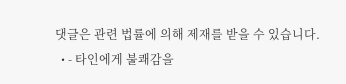댓글은 관련 법률에 의해 제재를 받을 수 있습니다.
  • - 타인에게 불쾌감을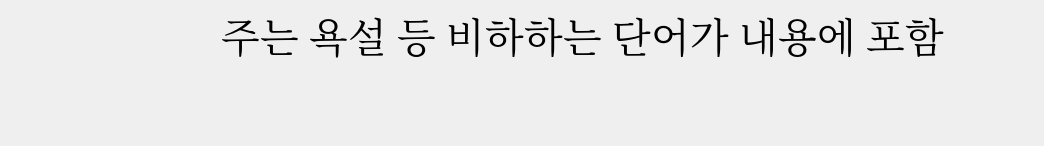주는 욕설 등 비하하는 단어가 내용에 포함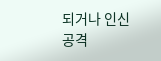되거나 인신공격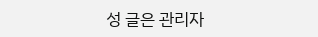성 글은 관리자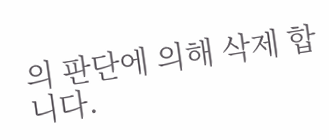의 판단에 의해 삭제 합니다.